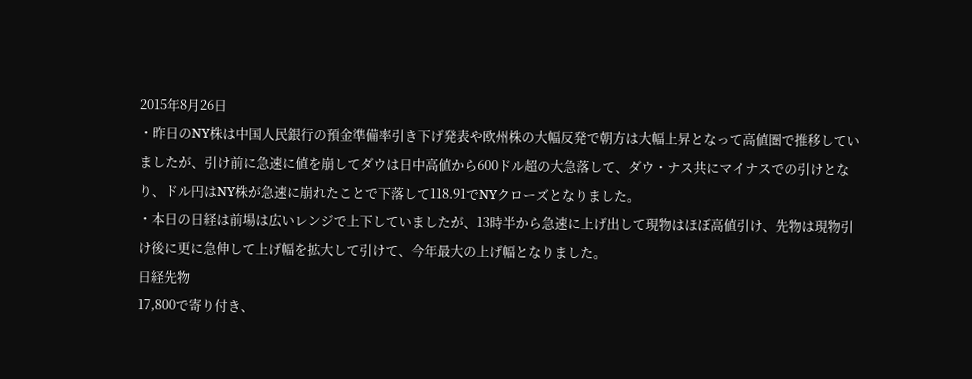2015年8月26日
・昨日のNY株は中国人民銀行の預金準備率引き下げ発表や欧州株の大幅反発で朝方は大幅上昇となって高値圏で推移していましたが、引け前に急速に値を崩してダウは日中高値から600ドル超の大急落して、ダウ・ナス共にマイナスでの引けとなり、ドル円はNY株が急速に崩れたことで下落して118.91でNYクローズとなりました。
・本日の日経は前場は広いレンジで上下していましたが、13時半から急速に上げ出して現物はほぼ高値引け、先物は現物引け後に更に急伸して上げ幅を拡大して引けて、今年最大の上げ幅となりました。
日経先物
17,800で寄り付き、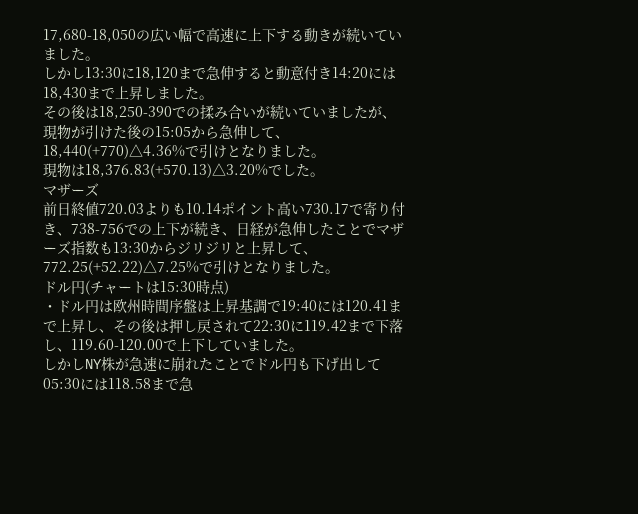17,680-18,050の広い幅で高速に上下する動きが続いていました。
しかし13:30に18,120まで急伸すると動意付き14:20には18,430まで上昇しました。
その後は18,250-390での揉み合いが続いていましたが、現物が引けた後の15:05から急伸して、18,440(+770)△4.36%で引けとなりました。
現物は18,376.83(+570.13)△3.20%でした。
マザーズ
前日終値720.03よりも10.14ポイント高い730.17で寄り付き、738-756での上下が続き、日経が急伸したことでマザーズ指数も13:30からジリジリと上昇して、772.25(+52.22)△7.25%で引けとなりました。
ドル円(チャートは15:30時点)
・ドル円は欧州時間序盤は上昇基調で19:40には120.41まで上昇し、その後は押し戻されて22:30に119.42まで下落し、119.60-120.00で上下していました。
しかしNY株が急速に崩れたことでドル円も下げ出して05:30には118.58まで急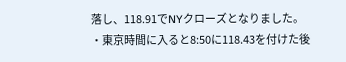落し、118.91でNYクローズとなりました。
・東京時間に入ると8:50に118.43を付けた後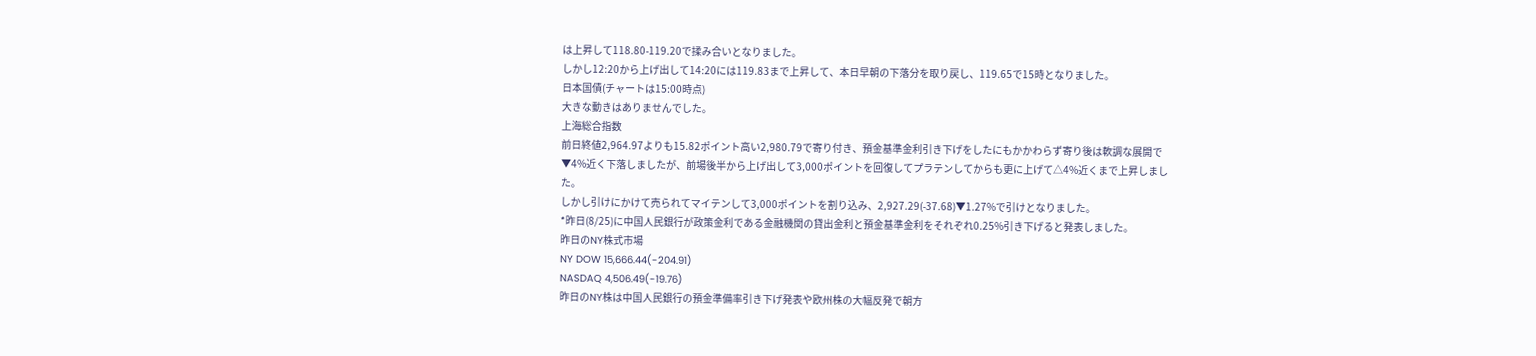は上昇して118.80-119.20で揉み合いとなりました。
しかし12:20から上げ出して14:20には119.83まで上昇して、本日早朝の下落分を取り戻し、119.65で15時となりました。
日本国債(チャートは15:00時点)
大きな動きはありませんでした。
上海総合指数
前日終値2,964.97よりも15.82ポイント高い2,980.79で寄り付き、預金基準金利引き下げをしたにもかかわらず寄り後は軟調な展開で▼4%近く下落しましたが、前場後半から上げ出して3,000ポイントを回復してプラテンしてからも更に上げて△4%近くまで上昇しました。
しかし引けにかけて売られてマイテンして3,000ポイントを割り込み、2,927.29(-37.68)▼1.27%で引けとなりました。
*昨日(8/25)に中国人民銀行が政策金利である金融機関の貸出金利と預金基準金利をそれぞれ0.25%引き下げると発表しました。
昨日のNY株式市場
NY DOW 15,666.44(-204.91)
NASDAQ 4,506.49(-19.76)
昨日のNY株は中国人民銀行の預金準備率引き下げ発表や欧州株の大幅反発で朝方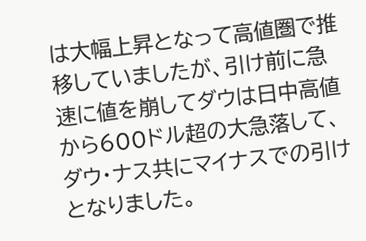は大幅上昇となって高値圏で推移していましたが、引け前に急速に値を崩してダウは日中高値から600ドル超の大急落して、ダウ・ナス共にマイナスでの引けとなりました。